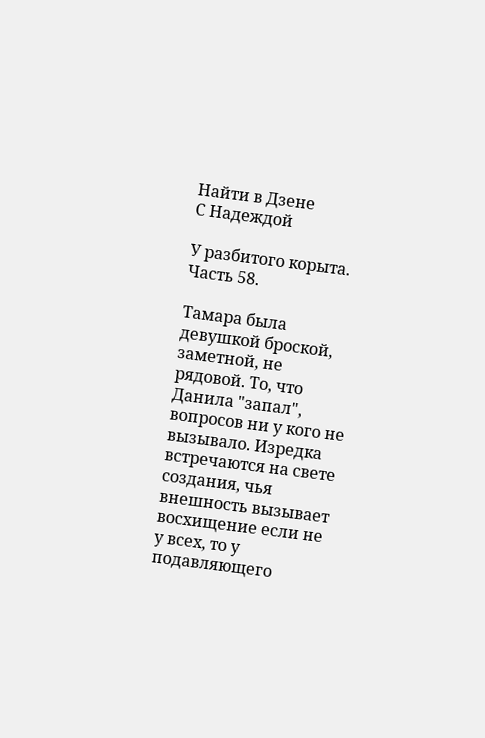Найти в Дзене
С Надеждой

У разбитого корыта. Часть 58.

Тамара была девушкой броской, заметной, не рядовой. То, что Данила "запал", вопросов ни у кого не вызывало. Изредка встречаются на свете создания, чья внешность вызывает восхищение если не у всех, то у подавляющего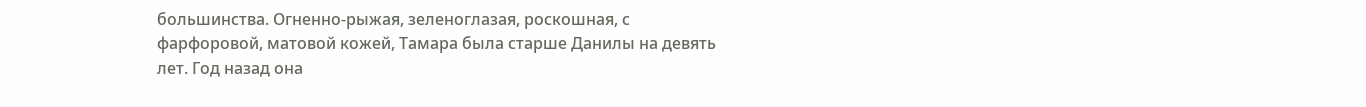большинства. Огненно-рыжая, зеленоглазая, роскошная, с фарфоровой, матовой кожей, Тамара была старше Данилы на девять лет. Год назад она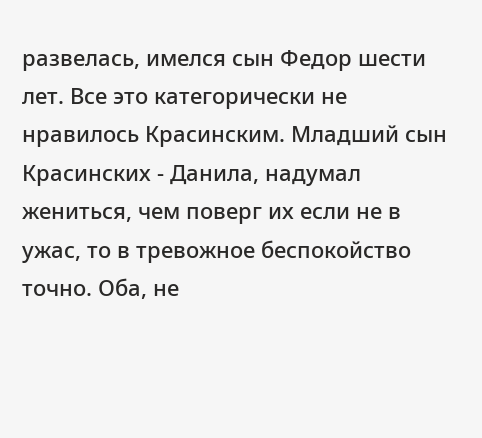развелась, имелся сын Федор шести лет. Все это категорически не нравилось Красинским. Младший сын Красинских - Данила, надумал жениться, чем поверг их если не в ужас, то в тревожное беспокойство точно. Оба, не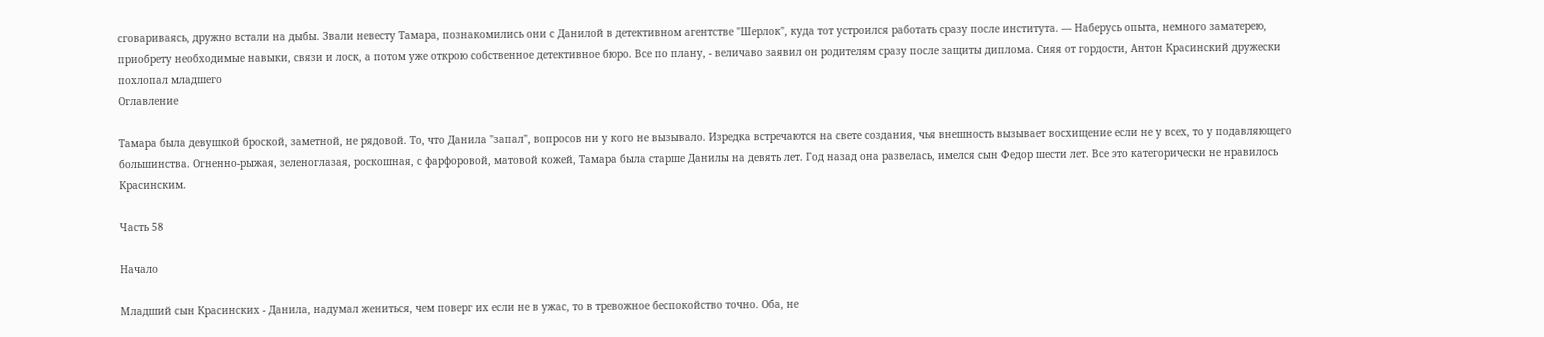сговариваясь, дружно встали на дыбы. Звали невесту Тамара, познакомились они с Данилой в детективном агентстве "Шерлок", куда тот устроился работать сразу после института. — Наберусь опыта, немного заматерею, приобрету необходимые навыки, связи и лоск, а потом уже открою собственное детективное бюро. Все по плану, - величаво заявил он родителям сразу после защиты диплома. Сияя от гордости, Антон Красинский дружески похлопал младшего
Оглавление

Тамара была девушкой броской, заметной, не рядовой. То, что Данила "запал", вопросов ни у кого не вызывало. Изредка встречаются на свете создания, чья внешность вызывает восхищение если не у всех, то у подавляющего большинства. Огненно-рыжая, зеленоглазая, роскошная, с фарфоровой, матовой кожей, Тамара была старше Данилы на девять лет. Год назад она развелась, имелся сын Федор шести лет. Все это категорически не нравилось Красинским.

Часть 58

Начало

Младший сын Красинских - Данила, надумал жениться, чем поверг их если не в ужас, то в тревожное беспокойство точно. Оба, не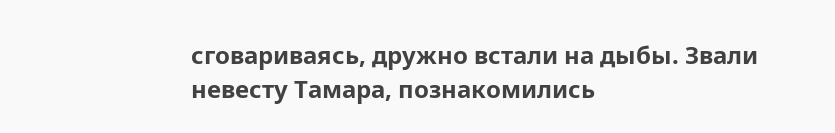сговариваясь, дружно встали на дыбы. Звали невесту Тамара, познакомились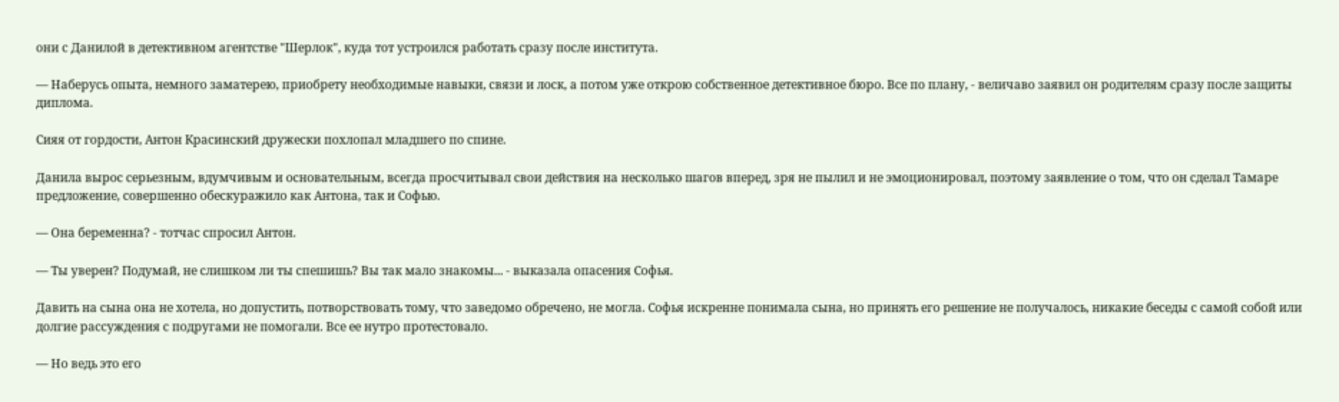они с Данилой в детективном агентстве "Шерлок", куда тот устроился работать сразу после института.

— Наберусь опыта, немного заматерею, приобрету необходимые навыки, связи и лоск, а потом уже открою собственное детективное бюро. Все по плану, - величаво заявил он родителям сразу после защиты диплома.

Сияя от гордости, Антон Красинский дружески похлопал младшего по спине.

Данила вырос серьезным, вдумчивым и основательным, всегда просчитывал свои действия на несколько шагов вперед, зря не пылил и не эмоционировал, поэтому заявление о том, что он сделал Тамаре предложение, совершенно обескуражило как Антона, так и Софью.

— Она беременна? - тотчас спросил Антон.

— Ты уверен? Подумай, не слишком ли ты спешишь? Вы так мало знакомы... - выказала опасения Софья.

Давить на сына она не хотела, но допустить, потворствовать тому, что заведомо обречено, не могла. Софья искренне понимала сына, но принять его решение не получалось, никакие беседы с самой собой или долгие рассуждения с подругами не помогали. Все ее нутро протестовало.

— Но ведь это его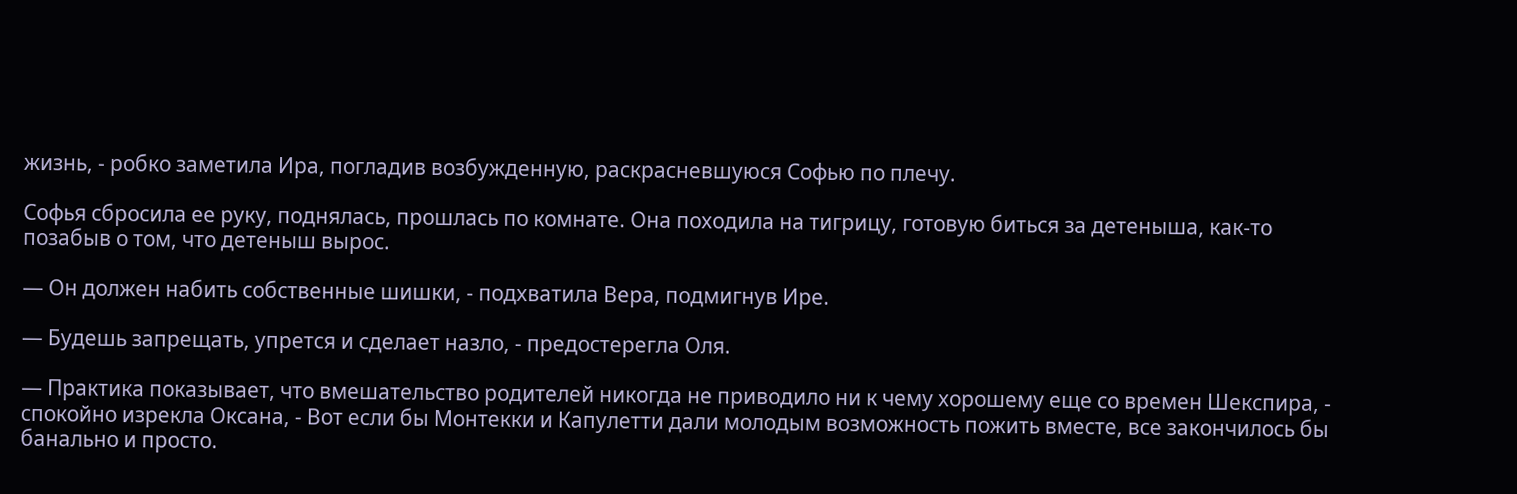жизнь, - робко заметила Ира, погладив возбужденную, раскрасневшуюся Софью по плечу.

Софья сбросила ее руку, поднялась, прошлась по комнате. Она походила на тигрицу, готовую биться за детеныша, как-то позабыв о том, что детеныш вырос.

— Он должен набить собственные шишки, - подхватила Вера, подмигнув Ире.

— Будешь запрещать, упрется и сделает назло, - предостерегла Оля.

— Практика показывает, что вмешательство родителей никогда не приводило ни к чему хорошему еще со времен Шекспира, - спокойно изрекла Оксана, - Вот если бы Монтекки и Капулетти дали молодым возможность пожить вместе, все закончилось бы банально и просто.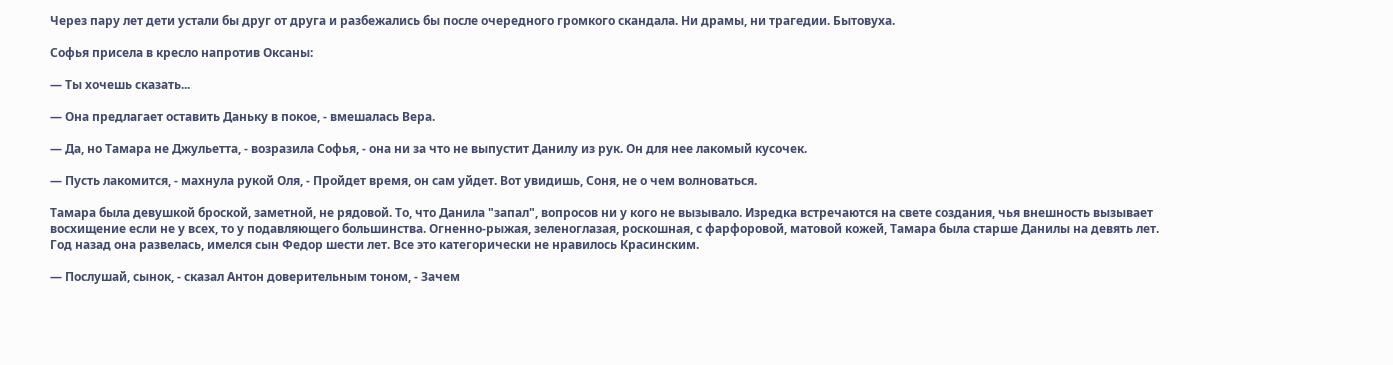Через пару лет дети устали бы друг от друга и разбежались бы после очередного громкого скандала. Ни драмы, ни трагедии. Бытовуха.

Софья присела в кресло напротив Оксаны:

— Ты хочешь сказать...

— Она предлагает оставить Даньку в покое, - вмешалась Вера.

— Да, но Тамара не Джульетта, - возразила Софья, - она ни за что не выпустит Данилу из рук. Он для нее лакомый кусочек.

— Пусть лакомится, - махнула рукой Оля, - Пройдет время, он сам уйдет. Вот увидишь, Соня, не о чем волноваться.

Тамара была девушкой броской, заметной, не рядовой. То, что Данила "запал", вопросов ни у кого не вызывало. Изредка встречаются на свете создания, чья внешность вызывает восхищение если не у всех, то у подавляющего большинства. Огненно-рыжая, зеленоглазая, роскошная, с фарфоровой, матовой кожей, Тамара была старше Данилы на девять лет. Год назад она развелась, имелся сын Федор шести лет. Все это категорически не нравилось Красинским.

— Послушай, сынок, - сказал Антон доверительным тоном, - Зачем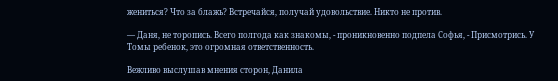жениться? Что за блажь? Встречайся, получай удовольствие. Никто не против.

— Даня, не торопись. Всего полгода как знакомы, - проникновенно подпела Софья, - Присмотрись. У Томы ребенок, это огромная ответственность.

Вежливо выслушав мнения сторон, Данила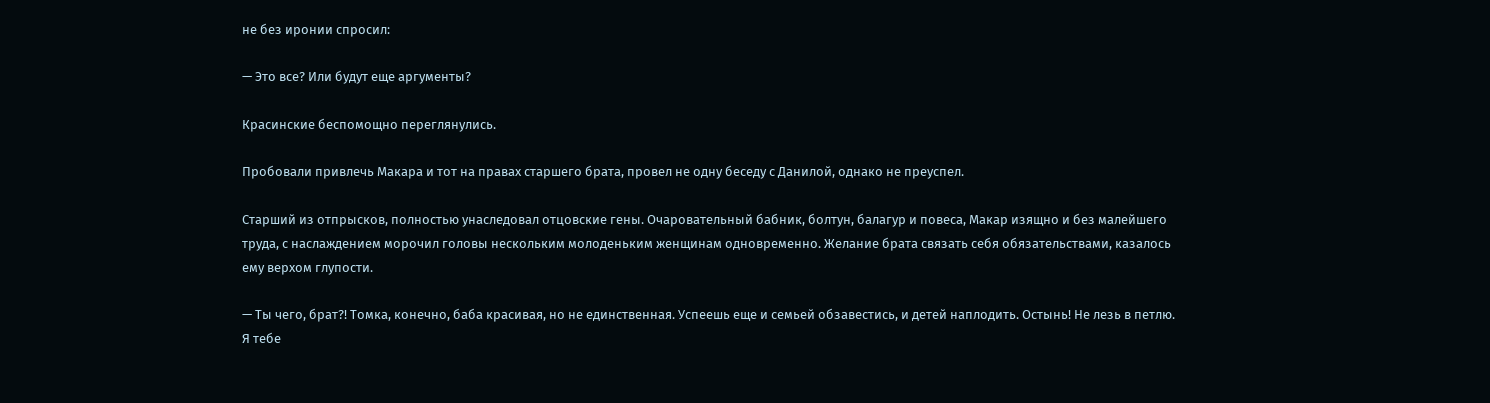не без иронии спросил:

— Это все? Или будут еще аргументы?

Красинские беспомощно переглянулись.

Пробовали привлечь Макара и тот на правах старшего брата, провел не одну беседу с Данилой, однако не преуспел.

Старший из отпрысков, полностью унаследовал отцовские гены. Очаровательный бабник, болтун, балагур и повеса, Макар изящно и без малейшего труда, с наслаждением морочил головы нескольким молоденьким женщинам одновременно. Желание брата связать себя обязательствами, казалось ему верхом глупости.

— Ты чего, брат?! Томка, конечно, баба красивая, но не единственная. Успеешь еще и семьей обзавестись, и детей наплодить. Остынь! Не лезь в петлю. Я тебе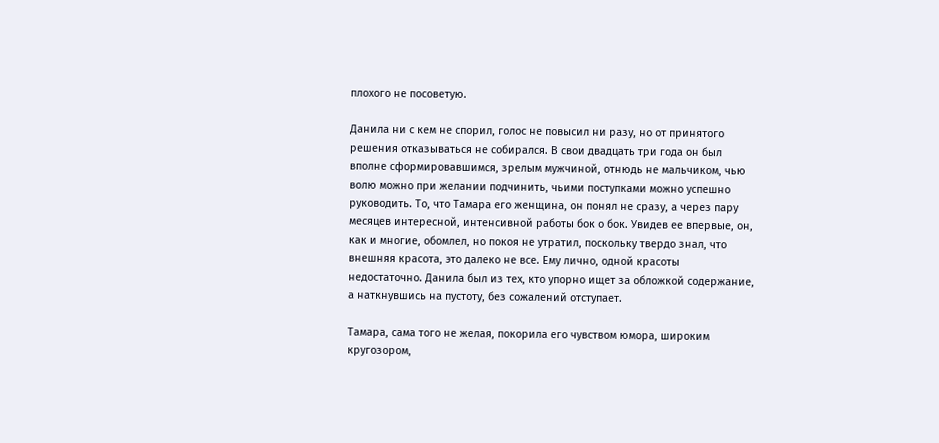плохого не посоветую.

Данила ни с кем не спорил, голос не повысил ни разу, но от принятого решения отказываться не собирался. В свои двадцать три года он был вполне сформировавшимся, зрелым мужчиной, отнюдь не мальчиком, чью волю можно при желании подчинить, чьими поступками можно успешно руководить. То, что Тамара его женщина, он понял не сразу, а через пару месяцев интересной, интенсивной работы бок о бок. Увидев ее впервые, он, как и многие, обомлел, но покоя не утратил, поскольку твердо знал, что внешняя красота, это далеко не все. Ему лично, одной красоты недостаточно. Данила был из тех, кто упорно ищет за обложкой содержание, а наткнувшись на пустоту, без сожалений отступает.

Тамара, сама того не желая, покорила его чувством юмора, широким кругозором,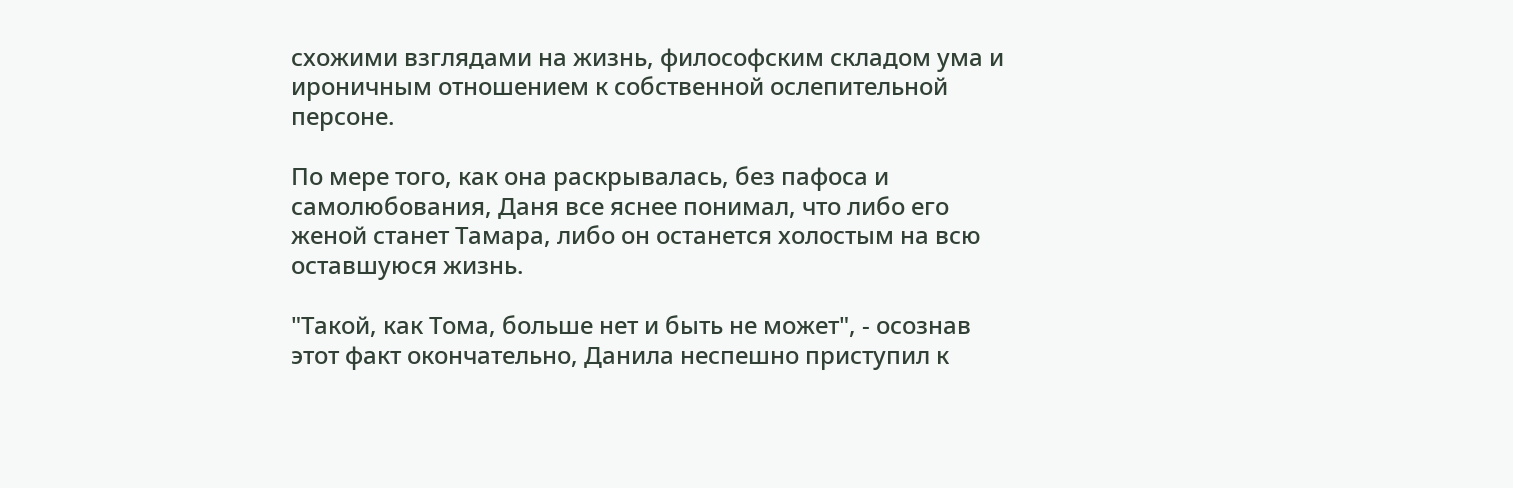схожими взглядами на жизнь, философским складом ума и ироничным отношением к собственной ослепительной персоне.

По мере того, как она раскрывалась, без пафоса и самолюбования, Даня все яснее понимал, что либо его женой станет Тамара, либо он останется холостым на всю оставшуюся жизнь.

"Такой, как Тома, больше нет и быть не может", - осознав этот факт окончательно, Данила неспешно приступил к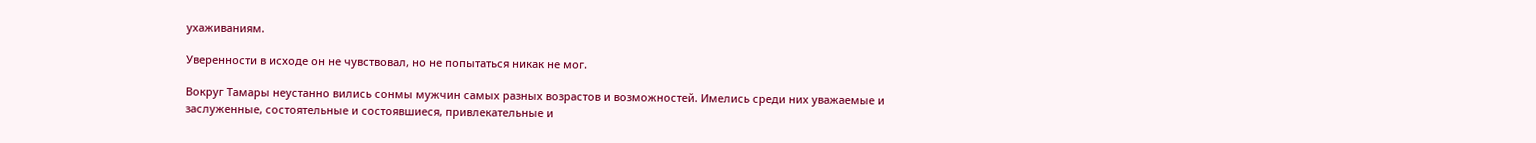ухаживаниям.

Уверенности в исходе он не чувствовал, но не попытаться никак не мог.

Вокруг Тамары неустанно вились сонмы мужчин самых разных возрастов и возможностей. Имелись среди них уважаемые и заслуженные, состоятельные и состоявшиеся, привлекательные и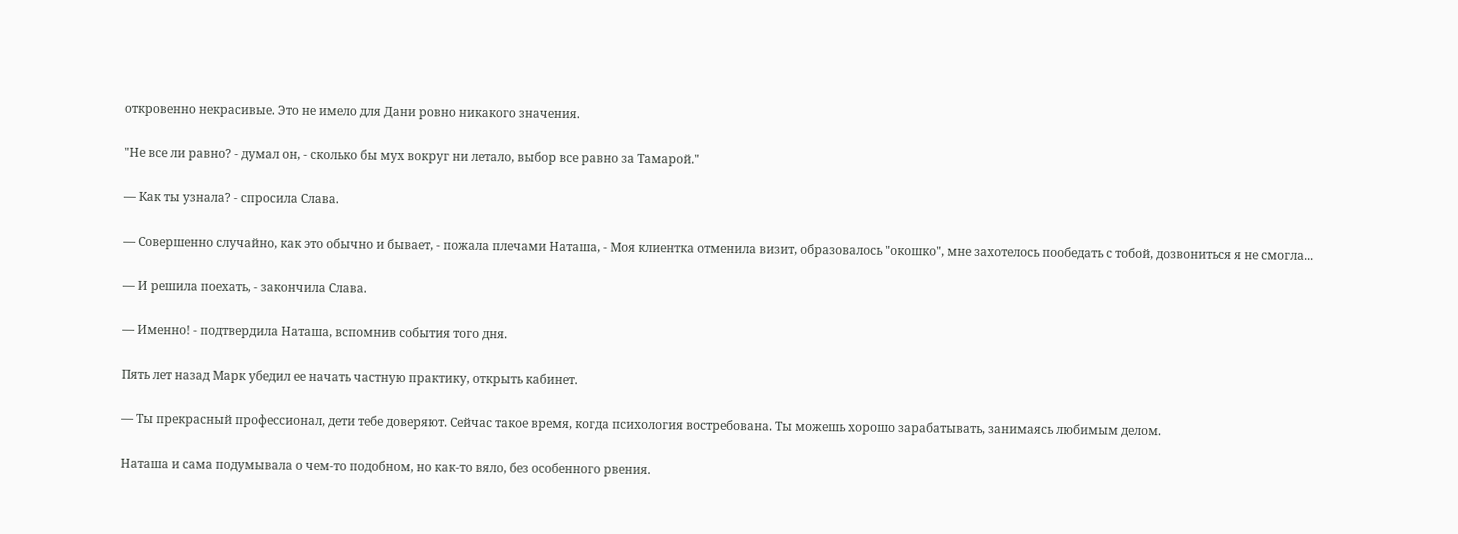откровенно некрасивые. Это не имело для Дани ровно никакого значения.

"Не все ли равно? - думал он, - сколько бы мух вокруг ни летало, выбор все равно за Тамарой."

— Как ты узнала? - спросила Слава.

— Совершенно случайно, как это обычно и бывает, - пожала плечами Наташа, - Моя клиентка отменила визит, образовалось "окошко", мне захотелось пообедать с тобой, дозвониться я не смогла...

— И решила поехать, - закончила Слава.

— Именно! - подтвердила Наташа, вспомнив события того дня.

Пять лет назад Марк убедил ее начать частную практику, открыть кабинет.

— Ты прекрасный профессионал, дети тебе доверяют. Сейчас такое время, когда психология востребована. Ты можешь хорошо зарабатывать, занимаясь любимым делом.

Наташа и сама подумывала о чем-то подобном, но как-то вяло, без особенного рвения.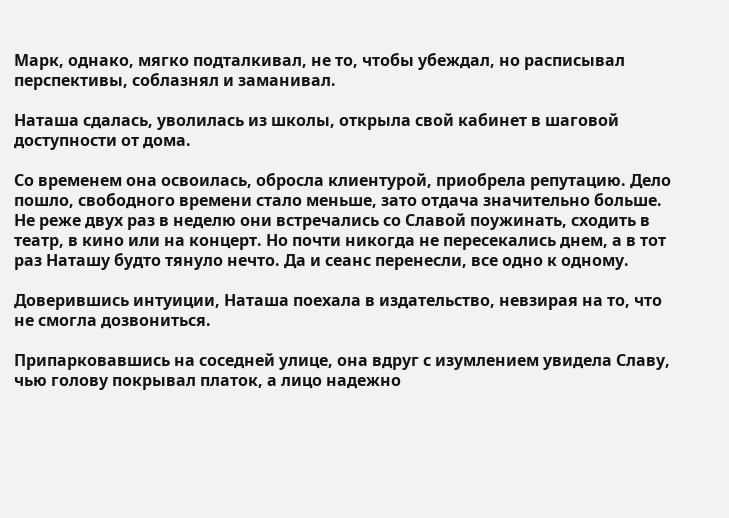Марк, однако, мягко подталкивал, не то, чтобы убеждал, но расписывал перспективы, соблазнял и заманивал.

Наташа сдалась, уволилась из школы, открыла свой кабинет в шаговой доступности от дома.

Со временем она освоилась, обросла клиентурой, приобрела репутацию. Дело пошло, свободного времени стало меньше, зато отдача значительно больше. Не реже двух раз в неделю они встречались со Славой поужинать, сходить в театр, в кино или на концерт. Но почти никогда не пересекались днем, а в тот раз Наташу будто тянуло нечто. Да и сеанс перенесли, все одно к одному.

Доверившись интуиции, Наташа поехала в издательство, невзирая на то, что не смогла дозвониться.

Припарковавшись на соседней улице, она вдруг с изумлением увидела Славу, чью голову покрывал платок, а лицо надежно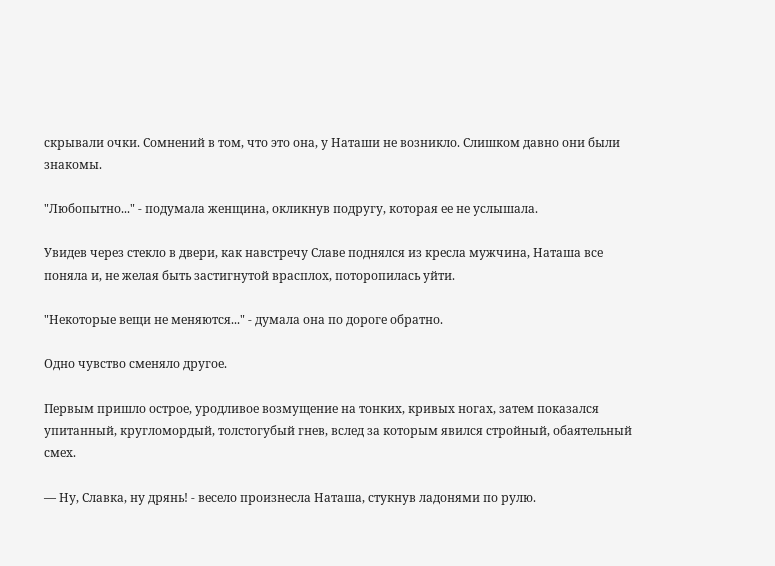скрывали очки. Сомнений в том, что это она, у Наташи не возникло. Слишком давно они были знакомы.

"Любопытно..." - подумала женщина, окликнув подругу, которая ее не услышала.

Увидев через стекло в двери, как навстречу Славе поднялся из кресла мужчина, Наташа все поняла и, не желая быть застигнутой врасплох, поторопилась уйти.

"Некоторые вещи не меняются..." - думала она по дороге обратно.

Одно чувство сменяло другое.

Первым пришло острое, уродливое возмущение на тонких, кривых ногах, затем показался упитанный, кругломордый, толстогубый гнев, вслед за которым явился стройный, обаятельный смех.

— Ну, Славка, ну дрянь! - весело произнесла Наташа, стукнув ладонями по рулю.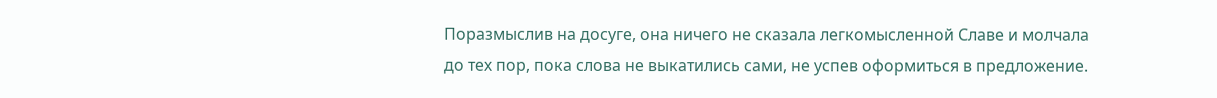Поразмыслив на досуге, она ничего не сказала легкомысленной Славе и молчала до тех пор, пока слова не выкатились сами, не успев оформиться в предложение.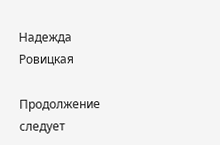Надежда Ровицкая

Продолжение следует